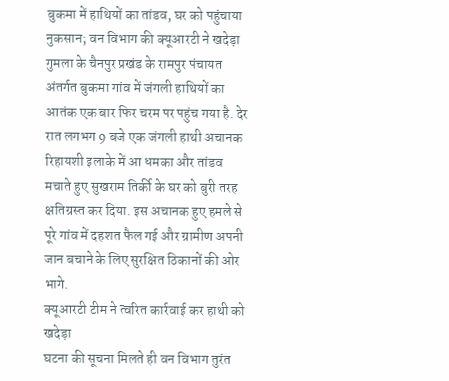बुकमा में हाथियों का तांडव, घर को पहुंचाया नुकसान; वन विभाग की क्यूआरटी ने खदेड़ा
गुमला के चैनपुर प्रखंड के रामपुर पंचायत अंतर्गत बुकमा गांव में जंगली हाथियों का आतंक एक बार फिर चरम पर पहुंच गया है. देर रात लगभग 9 बजे एक जंगली हाथी अचानक रिहायशी इलाके में आ धमका और तांडव मचाते हुए सुखराम तिर्की के घर को बुरी तरह क्षतिग्रस्त कर दिया. इस अचानक हुए हमले से पूरे गांव में दहशत फैल गई और ग्रामीण अपनी जान बचाने के लिए सुरक्षित ठिकानों की ओर भागे.
क्यूआरटी टीम ने त्वरित कार्रवाई कर हाथी को खदेड़ा
घटना की सूचना मिलते ही वन विभाग तुरंत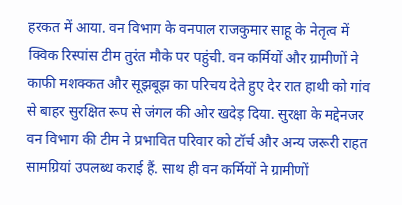हरकत में आया. वन विभाग के वनपाल राजकुमार साहू के नेतृत्व में क्विक रिस्पांस टीम तुरंत मौके पर पहुंची. वन कर्मियों और ग्रामीणों ने काफी मशक्कत और सूझबूझ का परिचय देते हुए देर रात हाथी को गांव से बाहर सुरक्षित रूप से जंगल की ओर खदेड़ दिया. सुरक्षा के मद्देनजर वन विभाग की टीम ने प्रभावित परिवार को टॉर्च और अन्य जरूरी राहत सामग्रियां उपलब्ध कराई हैं. साथ ही वन कर्मियों ने ग्रामीणों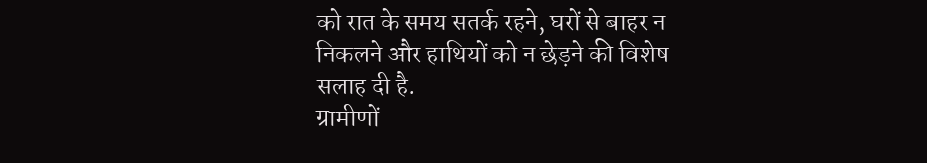को रात के समय सतर्क रहने, घरों से बाहर न निकलने और हाथियों को न छेड़ने की विशेष सलाह दी है.
ग्रामीणों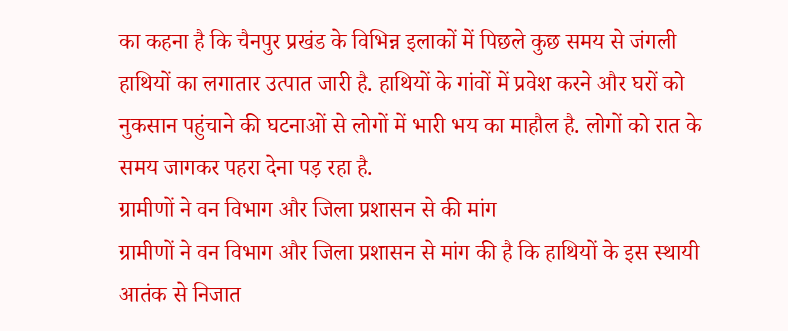का कहना है कि चैनपुर प्रखंड के विभिन्न इलाकों में पिछले कुछ समय से जंगली हाथियों का लगातार उत्पात जारी है. हाथियों के गांवों में प्रवेश करने और घरों को नुकसान पहुंचाने की घटनाओं से लोगों में भारी भय का माहौल है. लोगों को रात के समय जागकर पहरा देना पड़ रहा है.
ग्रामीणों ने वन विभाग और जिला प्रशासन से की मांग
ग्रामीणों ने वन विभाग और जिला प्रशासन से मांग की है कि हाथियों के इस स्थायी आतंक से निजात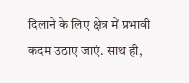दिलाने के लिए क्षेत्र में प्रभावी कदम उठाए जाएं. साथ ही,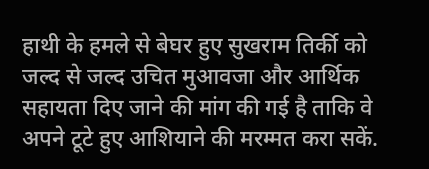हाथी के हमले से बेघर हुए सुखराम तिर्की को जल्द से जल्द उचित मुआवजा और आर्थिक सहायता दिए जाने की मांग की गई है ताकि वे अपने टूटे हुए आशियाने की मरम्मत करा सकें.